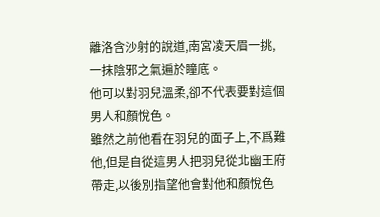離洛含沙射的說道,南宮凌天眉一挑,一抹陰邪之氣遍於瞳底。
他可以對羽兒溫柔,卻不代表要對這個男人和顏悅色。
雖然之前他看在羽兒的面子上,不爲難他,但是自從這男人把羽兒從北幽王府帶走,以後別指望他會對他和顏悅色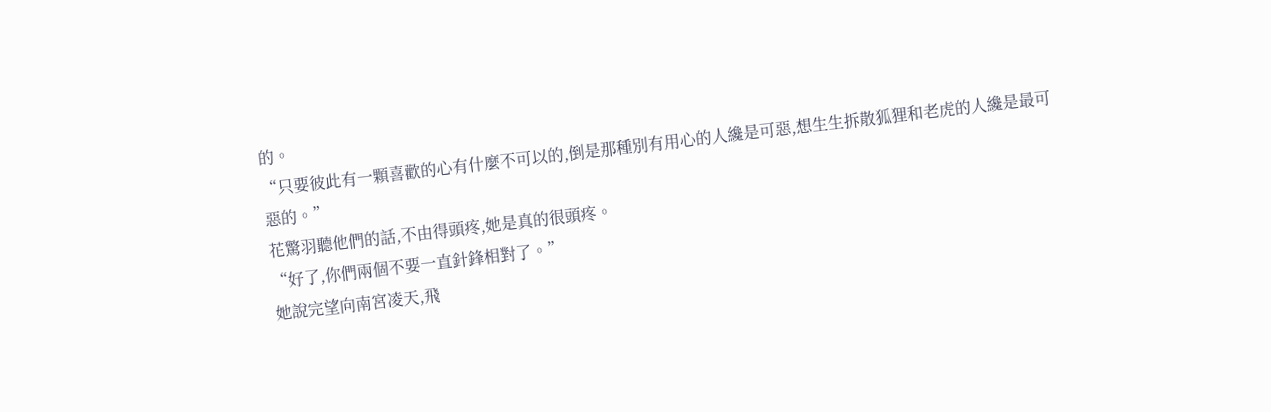的。
“只要彼此有一顆喜歡的心有什麼不可以的,倒是那種別有用心的人纔是可惡,想生生拆散狐狸和老虎的人纔是最可惡的。”
花驚羽聽他們的話,不由得頭疼,她是真的很頭疼。
“好了,你們兩個不要一直針鋒相對了。”
她說完望向南宮凌天,飛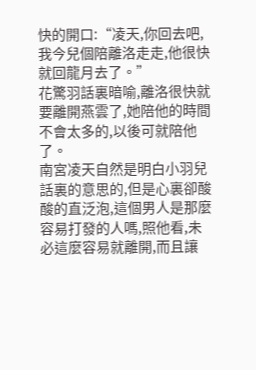快的開口:“凌天,你回去吧,我今兒個陪離洛走走,他很快就回龍月去了。”
花驚羽話裏暗喻,離洛很快就要離開燕雲了,她陪他的時間不會太多的,以後可就陪他了。
南宮凌天自然是明白小羽兒話裏的意思的,但是心裏卻酸酸的直泛泡,這個男人是那麼容易打發的人嗎,照他看,未必這麼容易就離開,而且讓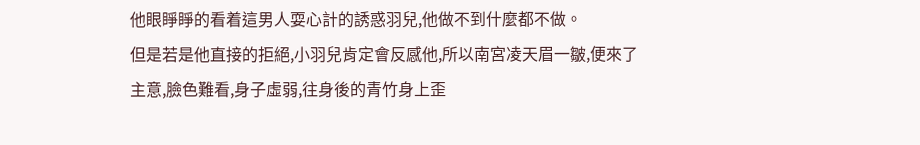他眼睜睜的看着這男人耍心計的誘惑羽兒,他做不到什麼都不做。
但是若是他直接的拒絕,小羽兒肯定會反感他,所以南宮凌天眉一皺,便來了主意,臉色難看,身子虛弱,往身後的青竹身上歪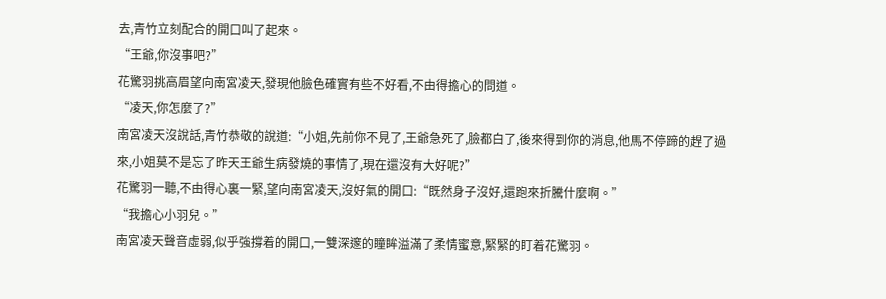去,青竹立刻配合的開口叫了起來。
“王爺,你沒事吧?”
花驚羽挑高眉望向南宮凌天,發現他臉色確實有些不好看,不由得擔心的問道。
“凌天,你怎麼了?”
南宮凌天沒說話,青竹恭敬的說道:“小姐,先前你不見了,王爺急死了,臉都白了,後來得到你的消息,他馬不停蹄的趕了過來,小姐莫不是忘了昨天王爺生病發燒的事情了,現在還沒有大好呢?”
花驚羽一聽,不由得心裏一緊,望向南宮凌天,沒好氣的開口:“既然身子沒好,還跑來折騰什麼啊。”
“我擔心小羽兒。”
南宮凌天聲音虛弱,似乎強撐着的開口,一雙深邃的瞳眸溢滿了柔情蜜意,緊緊的盯着花驚羽。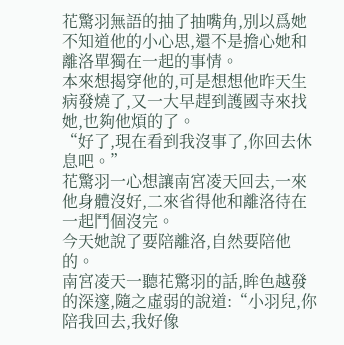花驚羽無語的抽了抽嘴角,別以爲她不知道他的小心思,還不是擔心她和離洛單獨在一起的事情。
本來想揭穿他的,可是想想他昨天生病發燒了,又一大早趕到護國寺來找她,也夠他煩的了。
“好了,現在看到我沒事了,你回去休息吧。”
花驚羽一心想讓南宮凌天回去,一來他身體沒好,二來省得他和離洛待在一起鬥個沒完。
今天她說了要陪離洛,自然要陪他的。
南宮凌天一聽花驚羽的話,眸色越發的深邃,隨之虛弱的說道:“小羽兒,你陪我回去,我好像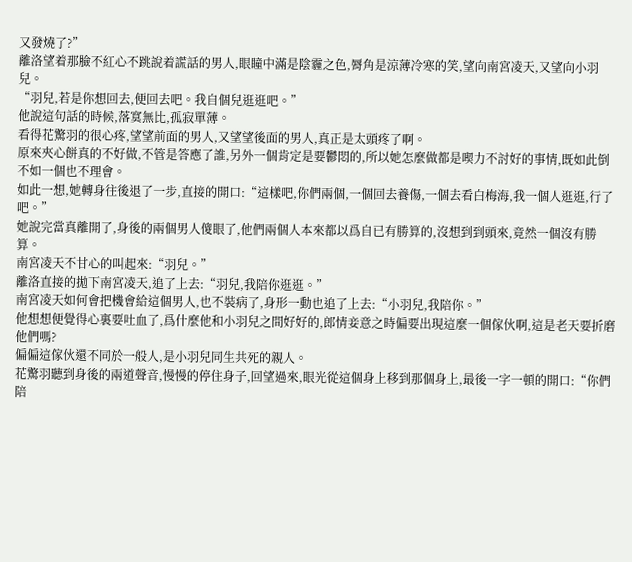又發燒了?”
離洛望着那臉不紅心不跳說着謊話的男人,眼瞳中滿是陰霾之色,脣角是涼薄冷寒的笑,望向南宮凌天,又望向小羽兒。
“羽兒,若是你想回去,便回去吧。我自個兒逛逛吧。”
他說這句話的時候,落寞無比,孤寂單薄。
看得花驚羽的很心疼,望望前面的男人,又望望後面的男人,真正是太頭疼了啊。
原來夾心餅真的不好做,不管是答應了誰,另外一個肯定是要鬱悶的,所以她怎麼做都是喫力不討好的事情,既如此倒不如一個也不理會。
如此一想,她轉身往後退了一步,直接的開口:“這樣吧,你們兩個,一個回去養傷,一個去看白梅海,我一個人逛逛,行了吧。”
她說完當真離開了,身後的兩個男人傻眼了,他們兩個人本來都以爲自已有勝算的,沒想到到頭來,竟然一個沒有勝算。
南宮凌天不甘心的叫起來:“羽兒。”
離洛直接的拋下南宮凌天,追了上去:“羽兒,我陪你逛逛。”
南宮凌天如何會把機會給這個男人,也不裝病了,身形一動也追了上去:“小羽兒,我陪你。”
他想想便覺得心裏要吐血了,爲什麼他和小羽兒之間好好的,郎情妾意之時偏要出現這麼一個傢伙啊,這是老天要折磨他們嗎?
偏偏這傢伙還不同於一般人,是小羽兒同生共死的親人。
花驚羽聽到身後的兩道聲音,慢慢的停住身子,回望過來,眼光從這個身上移到那個身上,最後一字一頓的開口:“你們陪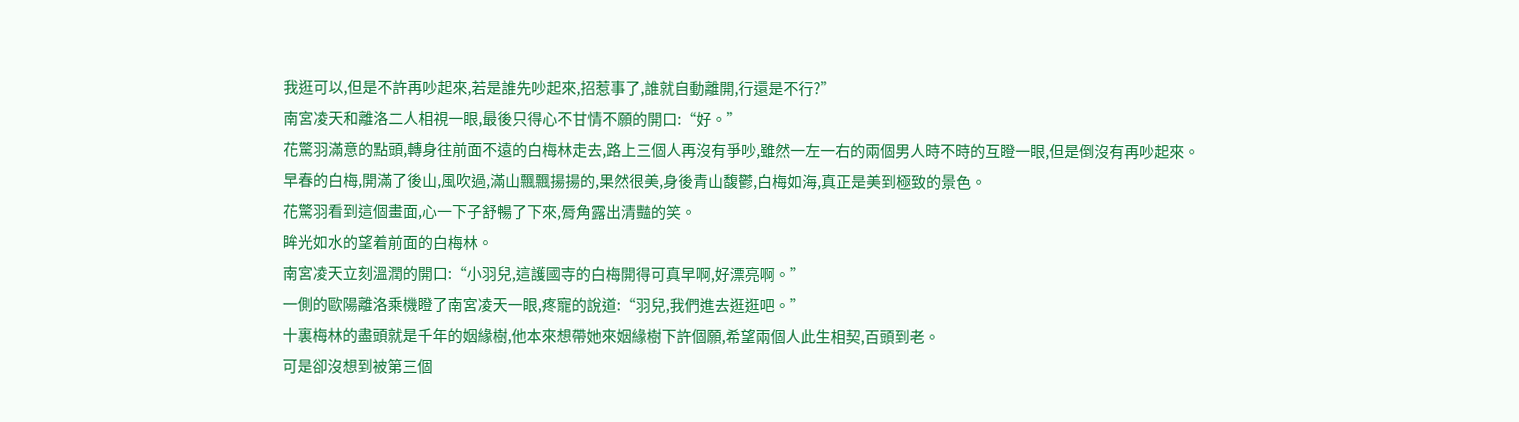我逛可以,但是不許再吵起來,若是誰先吵起來,招惹事了,誰就自動離開,行還是不行?”
南宮凌天和離洛二人相視一眼,最後只得心不甘情不願的開口:“好。”
花驚羽滿意的點頭,轉身往前面不遠的白梅林走去,路上三個人再沒有爭吵,雖然一左一右的兩個男人時不時的互瞪一眼,但是倒沒有再吵起來。
早春的白梅,開滿了後山,風吹過,滿山飄飄揚揚的,果然很美,身後青山馥鬱,白梅如海,真正是美到極致的景色。
花驚羽看到這個畫面,心一下子舒暢了下來,脣角露出清豔的笑。
眸光如水的望着前面的白梅林。
南宮凌天立刻溫潤的開口:“小羽兒,這護國寺的白梅開得可真早啊,好漂亮啊。”
一側的歐陽離洛乘機瞪了南宮凌天一眼,疼寵的說道:“羽兒,我們進去逛逛吧。”
十裏梅林的盡頭就是千年的姻緣樹,他本來想帶她來姻緣樹下許個願,希望兩個人此生相契,百頭到老。
可是卻沒想到被第三個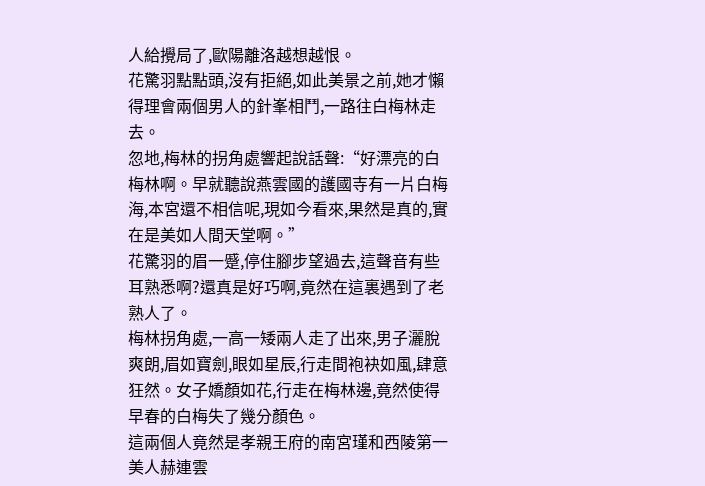人給攪局了,歐陽離洛越想越恨。
花驚羽點點頭,沒有拒絕,如此美景之前,她才懶得理會兩個男人的針峯相鬥,一路往白梅林走去。
忽地,梅林的拐角處響起說話聲:“好漂亮的白梅林啊。早就聽說燕雲國的護國寺有一片白梅海,本宮還不相信呢,現如今看來,果然是真的,實在是美如人間天堂啊。”
花驚羽的眉一蹙,停住腳步望過去,這聲音有些耳熟悉啊?還真是好巧啊,竟然在這裏遇到了老熟人了。
梅林拐角處,一高一矮兩人走了出來,男子灑脫爽朗,眉如寶劍,眼如星辰,行走間袍袂如風,肆意狂然。女子嬌顏如花,行走在梅林邊,竟然使得早春的白梅失了幾分顏色。
這兩個人竟然是孝親王府的南宮瑾和西陵第一美人赫連雲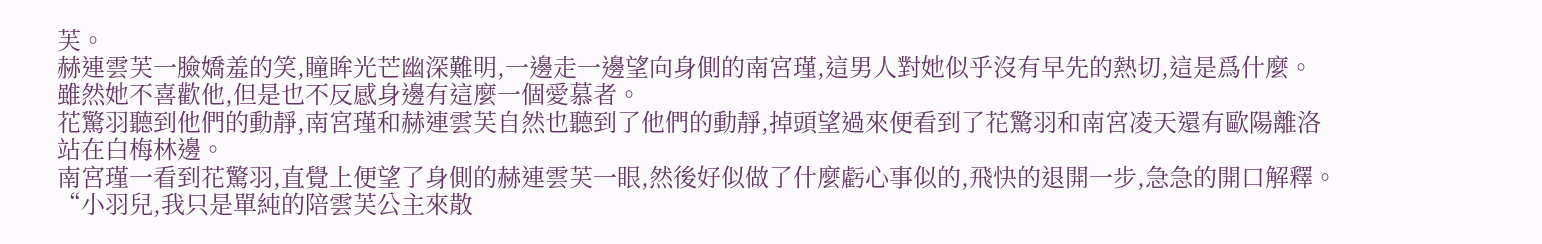芙。
赫連雲芙一臉嬌羞的笑,瞳眸光芒幽深難明,一邊走一邊望向身側的南宮瑾,這男人對她似乎沒有早先的熱切,這是爲什麼。
雖然她不喜歡他,但是也不反感身邊有這麼一個愛慕者。
花驚羽聽到他們的動靜,南宮瑾和赫連雲芙自然也聽到了他們的動靜,掉頭望過來便看到了花驚羽和南宮凌天還有歐陽離洛站在白梅林邊。
南宮瑾一看到花驚羽,直覺上便望了身側的赫連雲芙一眼,然後好似做了什麼虧心事似的,飛快的退開一步,急急的開口解釋。
“小羽兒,我只是單純的陪雲芙公主來散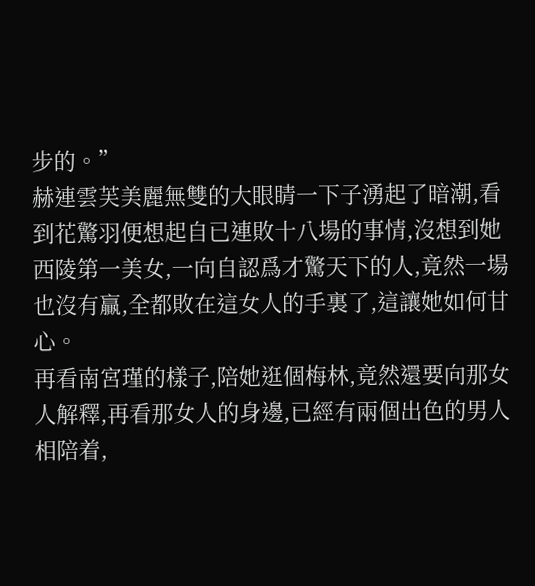步的。”
赫連雲芙美麗無雙的大眼睛一下子湧起了暗潮,看到花驚羽便想起自已連敗十八場的事情,沒想到她西陵第一美女,一向自認爲才驚天下的人,竟然一場也沒有贏,全都敗在這女人的手裏了,這讓她如何甘心。
再看南宮瑾的樣子,陪她逛個梅林,竟然還要向那女人解釋,再看那女人的身邊,已經有兩個出色的男人相陪着,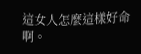這女人怎麼這樣好命啊。